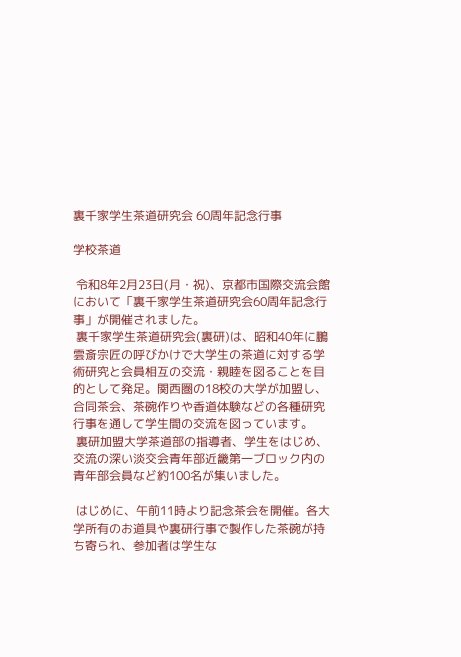裏千家学生茶道研究会 60周年記念行事

学校茶道

 令和8年2月23日(月・祝)、京都市国際交流会館において「裏千家学生茶道研究会60周年記念行事」が開催されました。
 裏千家学生茶道研究会(裏研)は、昭和40年に鵬雲斎宗匠の呼びかけで大学生の茶道に対する学術研究と会員相互の交流・親睦を図ることを目的として発足。関西圏の18校の大学が加盟し、合同茶会、茶碗作りや香道体験などの各種研究行事を通して学生間の交流を図っています。
 裏研加盟大学茶道部の指導者、学生をはじめ、交流の深い淡交会青年部近畿第一ブロック内の青年部会員など約100名が集いました。

 はじめに、午前11時より記念茶会を開催。各大学所有のお道具や裏研行事で製作した茶碗が持ち寄られ、参加者は学生な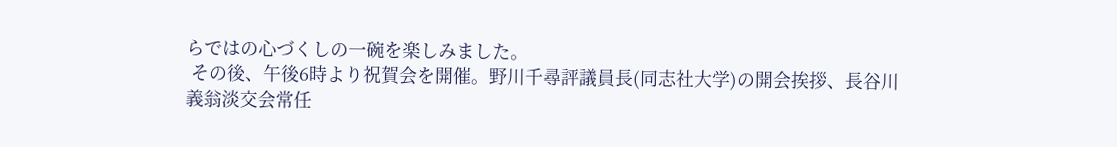らではの心づくしの一碗を楽しみました。
 その後、午後6時より祝賀会を開催。野川千尋評議員長(同志社大学)の開会挨拶、長谷川義翁淡交会常任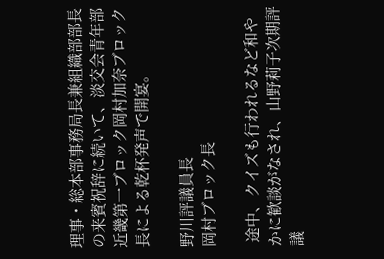理事・総本部事務局長兼組織部部長の来賓祝辞に続いて、淡交会青年部近畿第一ブロック岡村加奈ブロック長による乾杯発声で開宴。

野川評議員長
岡村ブロック長

 途中、クイズも行われるなど和やかに歓談がなされ、山野莉子次期評議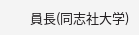員長(同志社大学)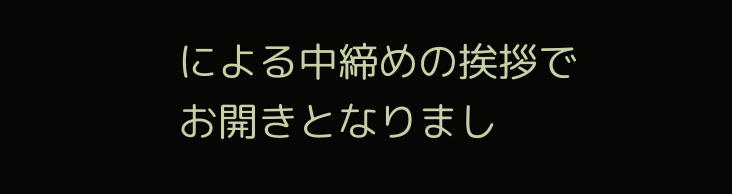による中締めの挨拶でお開きとなりまし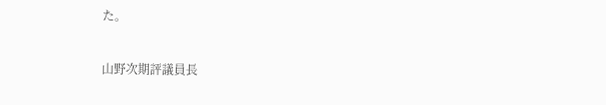た。

山野次期評議員長